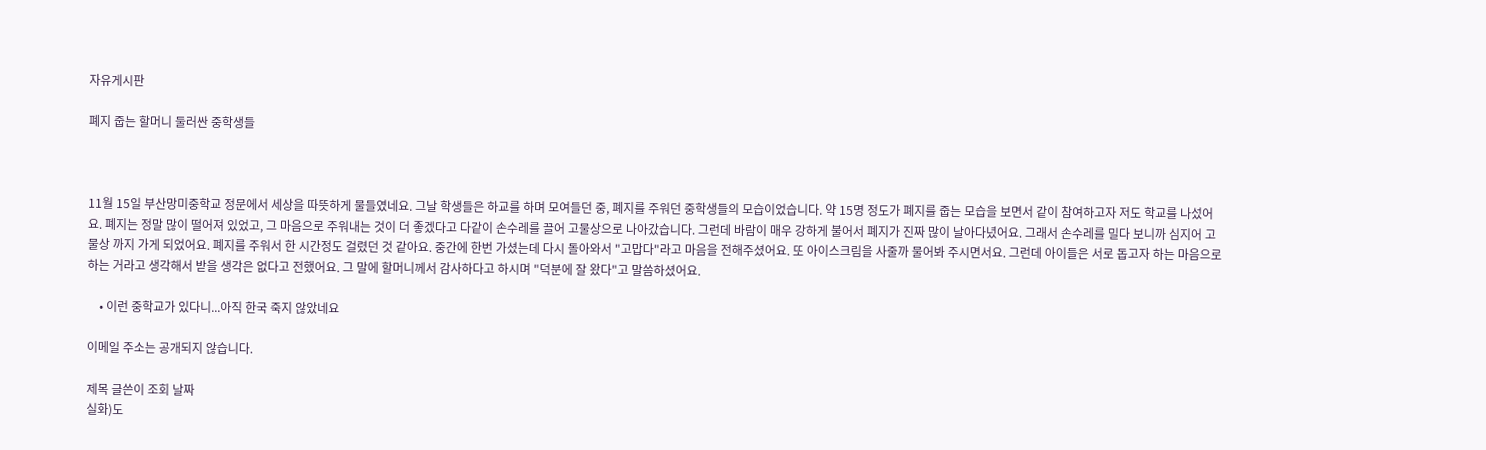자유게시판

폐지 줍는 할머니 둘러싼 중학생들



11월 15일 부산망미중학교 정문에서 세상을 따뜻하게 물들였네요. 그날 학생들은 하교를 하며 모여들던 중, 폐지를 주워던 중학생들의 모습이었습니다. 약 15명 정도가 폐지를 줍는 모습을 보면서 같이 참여하고자 저도 학교를 나섰어요. 폐지는 정말 많이 떨어져 있었고, 그 마음으로 주워내는 것이 더 좋겠다고 다같이 손수레를 끌어 고물상으로 나아갔습니다. 그런데 바람이 매우 강하게 불어서 폐지가 진짜 많이 날아다녔어요. 그래서 손수레를 밀다 보니까 심지어 고물상 까지 가게 되었어요. 폐지를 주워서 한 시간정도 걸렸던 것 같아요. 중간에 한번 가셨는데 다시 돌아와서 "고맙다"라고 마음을 전해주셨어요. 또 아이스크림을 사줄까 물어봐 주시면서요. 그런데 아이들은 서로 돕고자 하는 마음으로 하는 거라고 생각해서 받을 생각은 없다고 전했어요. 그 말에 할머니께서 감사하다고 하시며 "덕분에 잘 왔다"고 말씀하셨어요.

    • 이런 중학교가 있다니...아직 한국 죽지 않았네요

이메일 주소는 공개되지 않습니다.

제목 글쓴이 조회 날짜
실화)도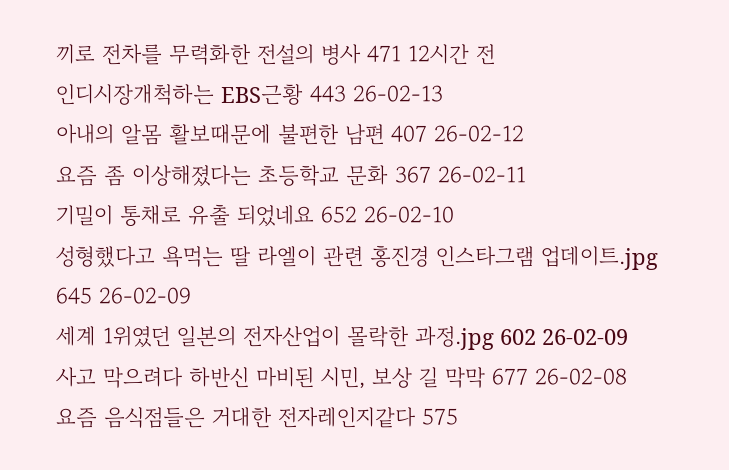끼로 전차를 무력화한 전설의 병사 471 12시간 전
인디시장개척하는 EBS근황 443 26-02-13
아내의 알몸 활보때문에 불편한 남편 407 26-02-12
요즘 좀 이상해졌다는 초등학교 문화 367 26-02-11
기밀이 통채로 유출 되었네요 652 26-02-10
성형했다고 욕먹는 딸 라엘이 관련 홍진경 인스타그램 업데이트.jpg 645 26-02-09
세계 1위였던 일본의 전자산업이 몰락한 과정.jpg 602 26-02-09
사고 막으려다 하반신 마비된 시민, 보상 길 막막 677 26-02-08
요즘 음식점들은 거대한 전자레인지같다 575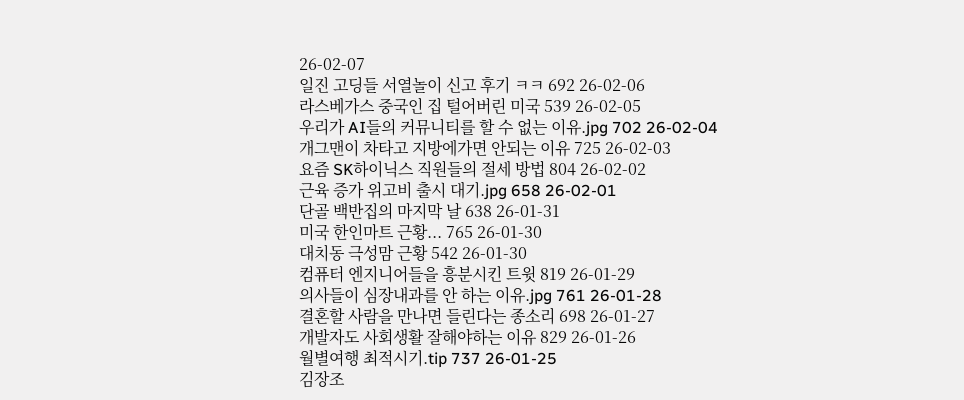26-02-07
일진 고딩들 서열놀이 신고 후기 ㅋㅋ 692 26-02-06
라스베가스 중국인 집 털어버린 미국 539 26-02-05
우리가 AI들의 커뮤니티를 할 수 없는 이유.jpg 702 26-02-04
개그맨이 차타고 지방에가면 안되는 이유 725 26-02-03
요즘 SK하이닉스 직원들의 절세 방법 804 26-02-02
근육 증가 위고비 출시 대기.jpg 658 26-02-01
단골 백반집의 마지막 날 638 26-01-31
미국 한인마트 근황... 765 26-01-30
대치동 극성맘 근황 542 26-01-30
컴퓨터 엔지니어들을 흥분시킨 트윗 819 26-01-29
의사들이 심장내과를 안 하는 이유.jpg 761 26-01-28
결혼할 사람을 만나면 들린다는 종소리 698 26-01-27
개발자도 사회생활 잘해야하는 이유 829 26-01-26
월별여행 최적시기.tip 737 26-01-25
김장조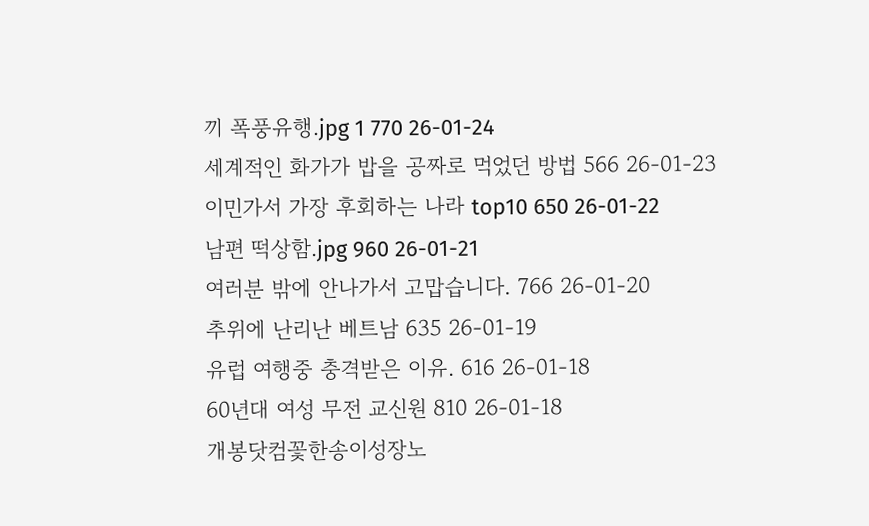끼 폭풍유행.jpg 1 770 26-01-24
세계적인 화가가 밥을 공짜로 먹었던 방법 566 26-01-23
이민가서 가장 후회하는 나라 top10 650 26-01-22
남편 떡상함.jpg 960 26-01-21
여러분 밖에 안나가서 고맙습니다. 766 26-01-20
추위에 난리난 베트남 635 26-01-19
유럽 여행중 충격받은 이유. 616 26-01-18
60년대 여성 무전 교신원 810 26-01-18
개봉닷컴꽃한송이성장노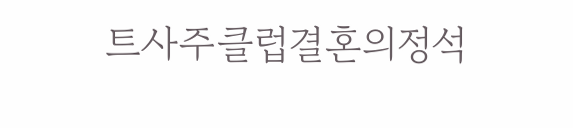트사주클럽결혼의정석